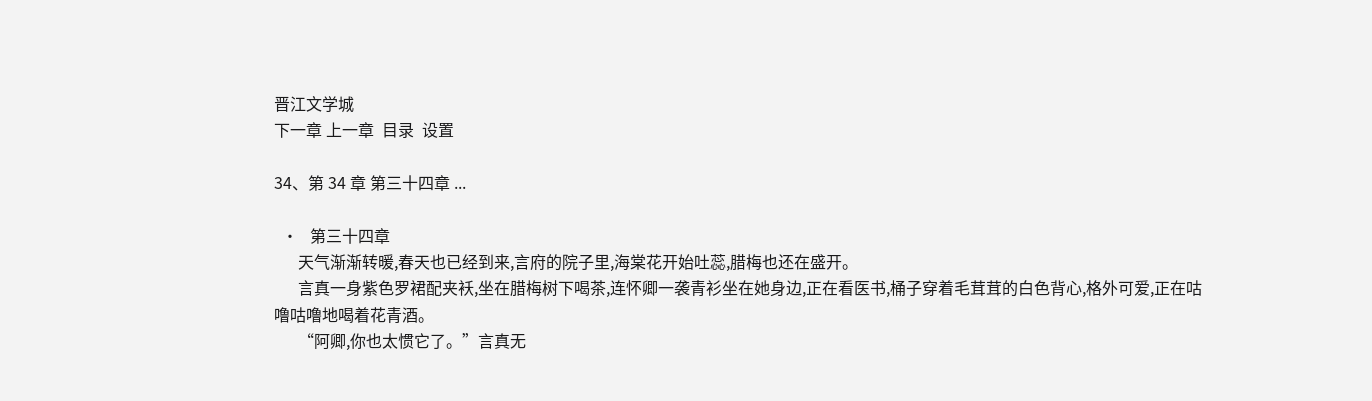晋江文学城
下一章 上一章  目录  设置

34、第 34 章 第三十四章 ...

  •   第三十四章
      天气渐渐转暖,春天也已经到来,言府的院子里,海棠花开始吐蕊,腊梅也还在盛开。
      言真一身紫色罗裙配夹袄,坐在腊梅树下喝茶,连怀卿一袭青衫坐在她身边,正在看医书,桶子穿着毛茸茸的白色背心,格外可爱,正在咕噜咕噜地喝着花青酒。
      “阿卿,你也太惯它了。”言真无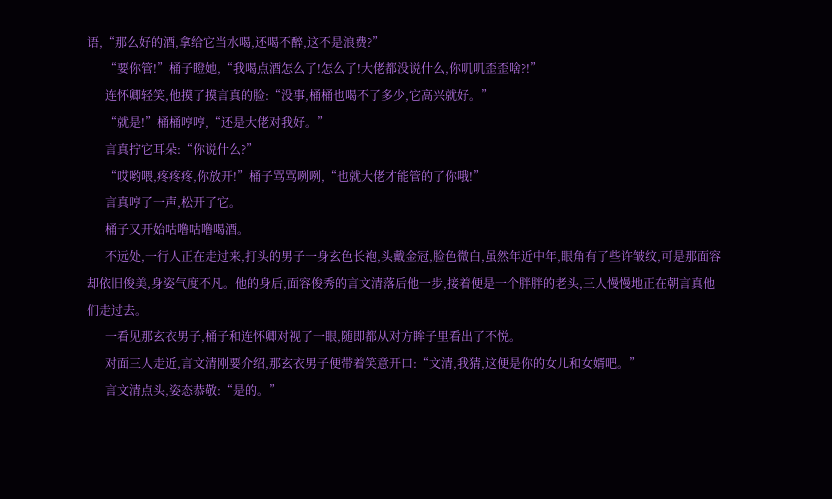语,“那么好的酒,拿给它当水喝,还喝不醉,这不是浪费?”
      “要你管!”桶子瞪她,“我喝点酒怎么了!怎么了!大佬都没说什么,你叽叽歪歪啥?!”
      连怀卿轻笑,他摸了摸言真的脸:“没事,桶桶也喝不了多少,它高兴就好。”
      “就是!”桶桶哼哼,“还是大佬对我好。”
      言真拧它耳朵:“你说什么?”
      “哎哟喂,疼疼疼,你放开!”桶子骂骂咧咧,“也就大佬才能管的了你哦!”
      言真哼了一声,松开了它。
      桶子又开始咕噜咕噜喝酒。
      不远处,一行人正在走过来,打头的男子一身玄色长袍,头戴金冠,脸色微白,虽然年近中年,眼角有了些许皱纹,可是那面容却依旧俊美,身姿气度不凡。他的身后,面容俊秀的言文清落后他一步,接着便是一个胖胖的老头,三人慢慢地正在朝言真他们走过去。
      一看见那玄衣男子,桶子和连怀卿对视了一眼,随即都从对方眸子里看出了不悦。
      对面三人走近,言文清刚要介绍,那玄衣男子便带着笑意开口:“文清,我猜,这便是你的女儿和女婿吧。”
      言文清点头,姿态恭敬:“是的。”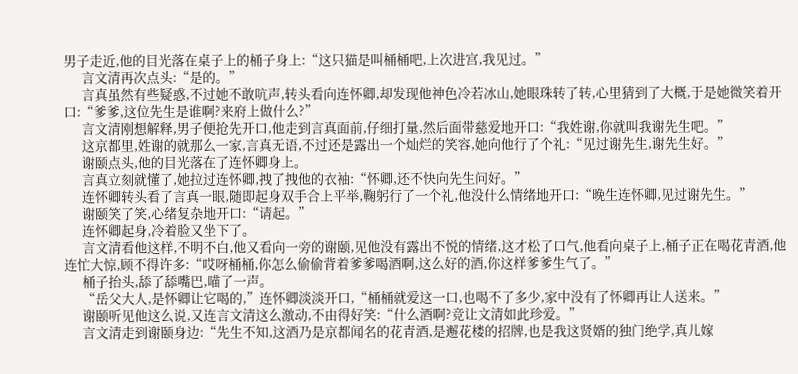男子走近,他的目光落在桌子上的桶子身上:“这只猫是叫桶桶吧,上次进宫,我见过。”
      言文清再次点头:“是的。”
      言真虽然有些疑惑,不过她不敢吭声,转头看向连怀卿,却发现他神色冷若冰山,她眼珠转了转,心里猜到了大概,于是她微笑着开口:“爹爹,这位先生是谁啊?来府上做什么?”
      言文清刚想解释,男子便抢先开口,他走到言真面前,仔细打量,然后面带慈爱地开口:“我姓谢,你就叫我谢先生吧。”
      这京都里,姓谢的就那么一家,言真无语,不过还是露出一个灿烂的笑容,她向他行了个礼:“见过谢先生,谢先生好。”
      谢颐点头,他的目光落在了连怀卿身上。
      言真立刻就懂了,她拉过连怀卿,拽了拽他的衣袖:“怀卿,还不快向先生问好。”
      连怀卿转头看了言真一眼,随即起身双手合上平举,鞠躬行了一个礼,他没什么情绪地开口:“晚生连怀卿,见过谢先生。”
      谢颐笑了笑,心绪复杂地开口:“请起。”
      连怀卿起身,冷着脸又坐下了。
      言文清看他这样,不明不白,他又看向一旁的谢颐,见他没有露出不悦的情绪,这才松了口气,他看向桌子上,桶子正在喝花青酒,他连忙大惊,顾不得许多:“哎呀桶桶,你怎么偷偷背着爹爹喝酒啊,这么好的酒,你这样爹爹生气了。”
      桶子抬头,舔了舔嘴巴,喵了一声。
      “岳父大人,是怀卿让它喝的,”连怀卿淡淡开口,“桶桶就爱这一口,也喝不了多少,家中没有了怀卿再让人送来。”
      谢颐听见他这么说,又连言文清这么激动,不由得好笑:“什么酒啊?竞让文清如此珍爱。”
      言文清走到谢颐身边:“先生不知,这酒乃是京都闻名的花青酒,是邂花楼的招牌,也是我这贤婿的独门绝学,真儿嫁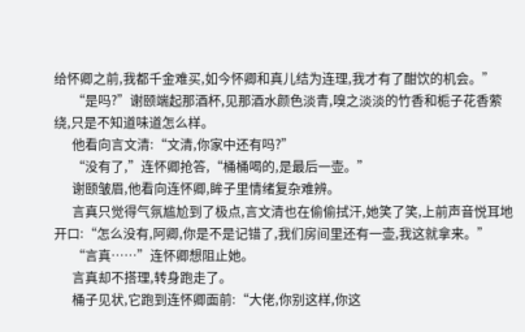给怀卿之前,我都千金难买,如今怀卿和真儿结为连理,我才有了酣饮的机会。”
      “是吗?”谢颐端起那酒杯,见那酒水颜色淡青,嗅之淡淡的竹香和栀子花香萦绕,只是不知道味道怎么样。
      他看向言文清:“文清,你家中还有吗?”
      “没有了,”连怀卿抢答,“桶桶喝的,是最后一壶。”
      谢颐皱眉,他看向连怀卿,眸子里情绪复杂难辨。
      言真只觉得气氛尴尬到了极点,言文清也在偷偷拭汗,她笑了笑,上前声音悦耳地开口:“怎么没有,阿卿,你是不是记错了,我们房间里还有一壶,我这就拿来。”
      “言真……”连怀卿想阻止她。
      言真却不搭理,转身跑走了。
      桶子见状,它跑到连怀卿面前:“大佬,你别这样,你这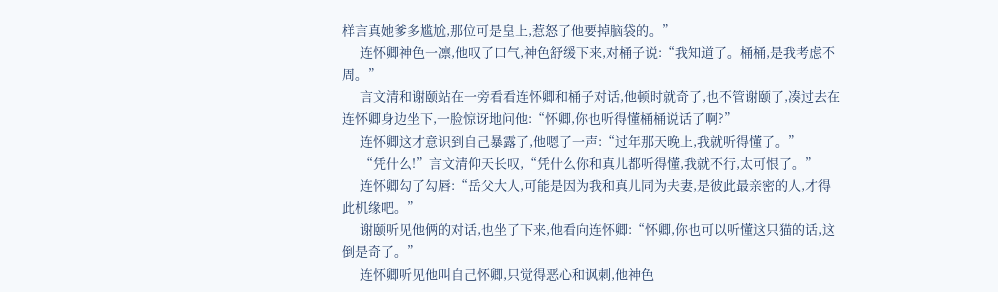样言真她爹多尴尬,那位可是皇上,惹怒了他要掉脑袋的。”
      连怀卿神色一凛,他叹了口气,神色舒缓下来,对桶子说:“我知道了。桶桶,是我考虑不周。”
      言文清和谢颐站在一旁看看连怀卿和桶子对话,他顿时就奇了,也不管谢颐了,凑过去在连怀卿身边坐下,一脸惊讶地问他:“怀卿,你也听得懂桶桶说话了啊?”
      连怀卿这才意识到自己暴露了,他嗯了一声:“过年那天晚上,我就听得懂了。”
      “凭什么!”言文清仰天长叹,“凭什么你和真儿都听得懂,我就不行,太可恨了。”
      连怀卿勾了勾唇:“岳父大人,可能是因为我和真儿同为夫妻,是彼此最亲密的人,才得此机缘吧。”
      谢颐听见他俩的对话,也坐了下来,他看向连怀卿:“怀卿,你也可以听懂这只猫的话,这倒是奇了。”
      连怀卿听见他叫自己怀卿,只觉得恶心和讽刺,他神色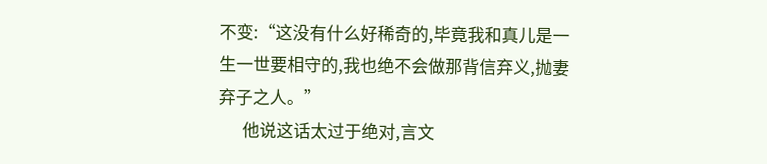不变:“这没有什么好稀奇的,毕竟我和真儿是一生一世要相守的,我也绝不会做那背信弃义,抛妻弃子之人。”
      他说这话太过于绝对,言文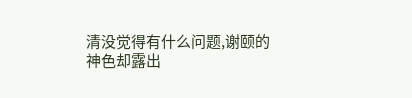清没觉得有什么问题,谢颐的神色却露出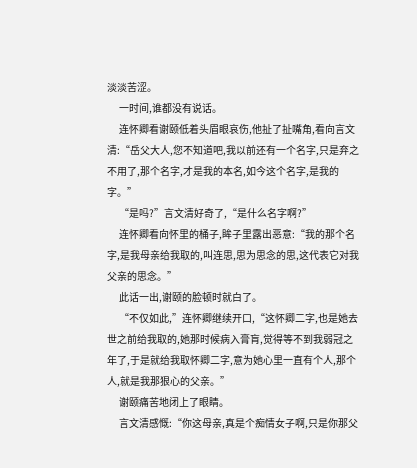淡淡苦涩。
      一时间,谁都没有说话。
      连怀卿看谢颐低着头眉眼哀伤,他扯了扯嘴角,看向言文清:“岳父大人,您不知道吧,我以前还有一个名字,只是弃之不用了,那个名字,才是我的本名,如今这个名字,是我的字。”
      “是吗?”言文清好奇了,“是什么名字啊?”
      连怀卿看向怀里的桶子,眸子里露出恶意:“我的那个名字,是我母亲给我取的,叫连思,思为思念的思,这代表它对我父亲的思念。”
      此话一出,谢颐的脸顿时就白了。
      “不仅如此,”连怀卿继续开口,“这怀卿二字,也是她去世之前给我取的,她那时候病入膏肓,觉得等不到我弱冠之年了,于是就给我取怀卿二字,意为她心里一直有个人,那个人,就是我那狠心的父亲。”
      谢颐痛苦地闭上了眼睛。
      言文清感慨:“你这母亲,真是个痴情女子啊,只是你那父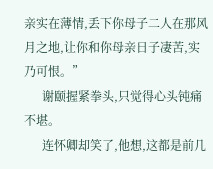亲实在薄情,丢下你母子二人在那风月之地,让你和你母亲日子凄苦,实乃可恨。”
      谢颐握紧拳头,只觉得心头钝痛不堪。
      连怀卿却笑了,他想,这都是前几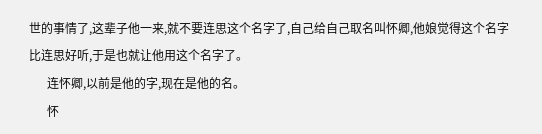世的事情了,这辈子他一来,就不要连思这个名字了,自己给自己取名叫怀卿,他娘觉得这个名字比连思好听,于是也就让他用这个名字了。
      连怀卿,以前是他的字,现在是他的名。
      怀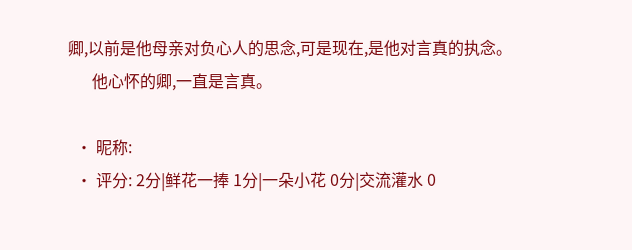卿,以前是他母亲对负心人的思念,可是现在,是他对言真的执念。
      他心怀的卿,一直是言真。

  • 昵称:
  • 评分: 2分|鲜花一捧 1分|一朵小花 0分|交流灌水 0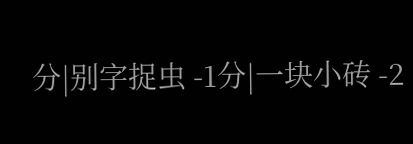分|别字捉虫 -1分|一块小砖 -2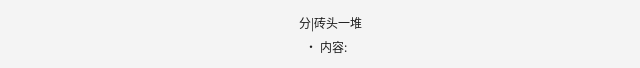分|砖头一堆
  • 内容: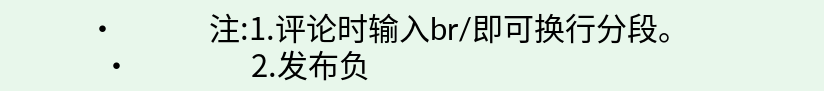•             注:1.评论时输入br/即可换行分段。
  •                 2.发布负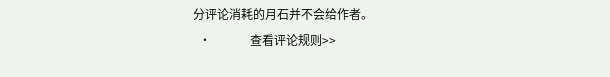分评论消耗的月石并不会给作者。
  •             查看评论规则>>